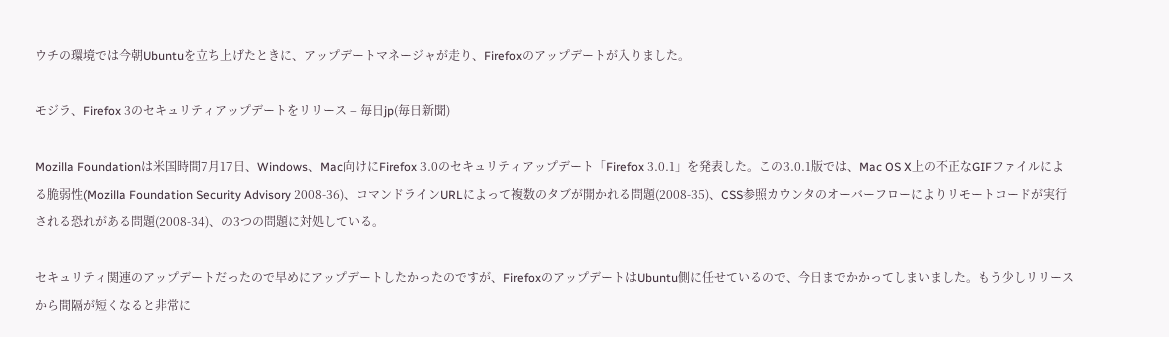ウチの環境では今朝Ubuntuを立ち上げたときに、アップデートマネージャが走り、Firefoxのアップデートが入りました。

モジラ、Firefox 3のセキュリティアップデートをリリース – 毎日jp(毎日新聞)

Mozilla Foundationは米国時間7月17日、Windows、Mac向けにFirefox 3.0のセキュリティアップデート「Firefox 3.0.1」を発表した。この3.0.1版では、Mac OS X上の不正なGIFファイルによる脆弱性(Mozilla Foundation Security Advisory 2008-36)、コマンドラインURLによって複数のタブが開かれる問題(2008-35)、CSS参照カウンタのオーバーフローによりリモートコードが実行される恐れがある問題(2008-34)、の3つの問題に対処している。

セキュリティ関連のアップデートだったので早めにアップデートしたかったのですが、FirefoxのアップデートはUbuntu側に任せているので、今日までかかってしまいました。もう少しリリースから間隔が短くなると非常に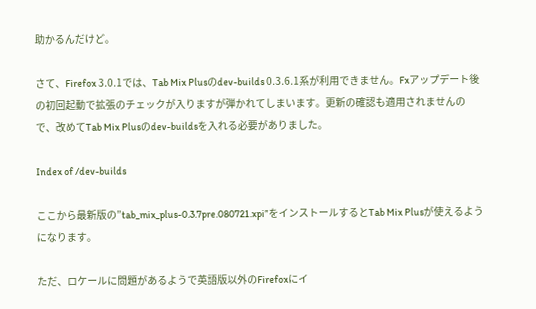助かるんだけど。

さて、Firefox 3.0.1では、Tab Mix Plusのdev-builds 0.3.6.1系が利用できません。Fxアップデート後の初回起動で拡張のチェックが入りますが弾かれてしまいます。更新の確認も適用されませんので、改めてTab Mix Plusのdev-buildsを入れる必要がありました。

Index of /dev-builds

ここから最新版の”tab_mix_plus-0.3.7pre.080721.xpi”をインストールするとTab Mix Plusが使えるようになります。

ただ、ロケールに問題があるようで英語版以外のFirefoxにイ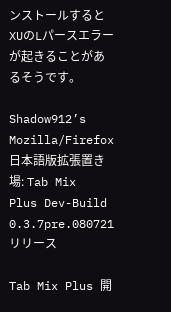ンストールするとXUのLパースエラーが起きることがあるそうです。

Shadow912’s Mozilla/Firefox 日本語版拡張置き場: Tab Mix Plus Dev-Build 0.3.7pre.080721 リリース

Tab Mix Plus 開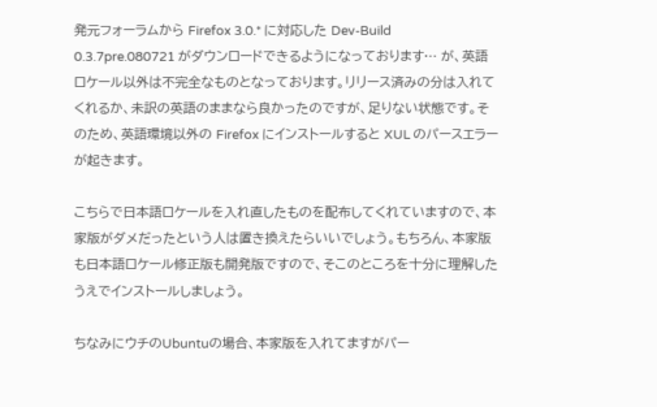発元フォーラムから Firefox 3.0.* に対応した Dev-Build 0.3.7pre.080721 がダウンロードできるようになっております… が、英語ロケール以外は不完全なものとなっております。リリース済みの分は入れてくれるか、未訳の英語のままなら良かったのですが、足りない状態です。そ のため、英語環境以外の Firefox にインストールすると XUL のパースエラーが起きます。

こちらで日本語ロケールを入れ直したものを配布してくれていますので、本家版がダメだったという人は置き換えたらいいでしょう。もちろん、本家版も日本語ロケール修正版も開発版ですので、そこのところを十分に理解したうえでインストールしましょう。

ちなみにウチのUbuntuの場合、本家版を入れてますがパー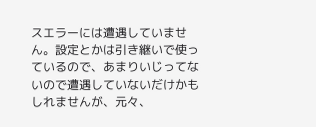スエラーには遭遇していません。設定とかは引き継いで使っているので、あまりいじってないので遭遇していないだけかもしれませんが、元々、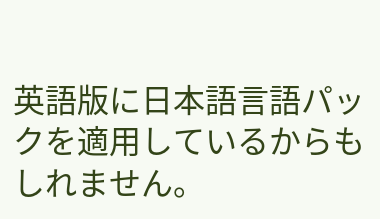英語版に日本語言語パックを適用しているからもしれません。